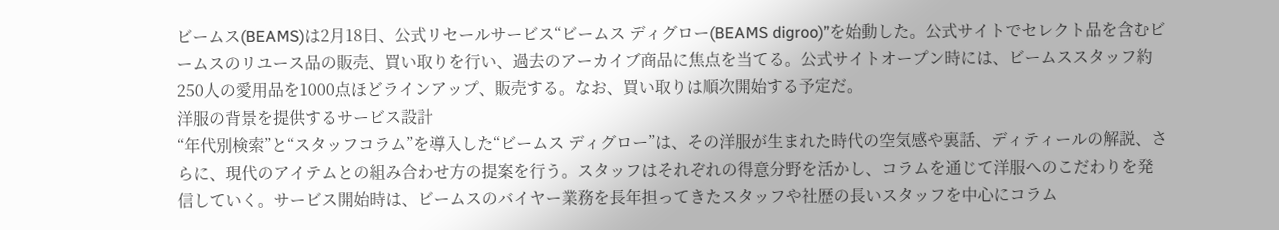ビームス(BEAMS)は2月18日、公式リセールサービス“ビームス ディグロー(BEAMS digroo)”を始動した。公式サイトでセレクト品を含むビームスのリユース品の販売、買い取りを行い、過去のアーカイブ商品に焦点を当てる。公式サイトオープン時には、ビームススタッフ約250人の愛用品を1000点ほどラインアップ、販売する。なお、買い取りは順次開始する予定だ。
洋服の背景を提供するサービス設計
“年代別検索”と“スタッフコラム”を導入した“ビームス ディグロー”は、その洋服が生まれた時代の空気感や裏話、ディティールの解説、さらに、現代のアイテムとの組み合わせ方の提案を行う。スタッフはそれぞれの得意分野を活かし、コラムを通じて洋服へのこだわりを発信していく。サービス開始時は、ビームスのバイヤー業務を長年担ってきたスタッフや社歴の長いスタッフを中心にコラム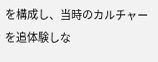を構成し、当時のカルチャーを追体験しな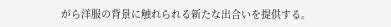がら洋服の背景に触れられる新たな出合いを提供する。